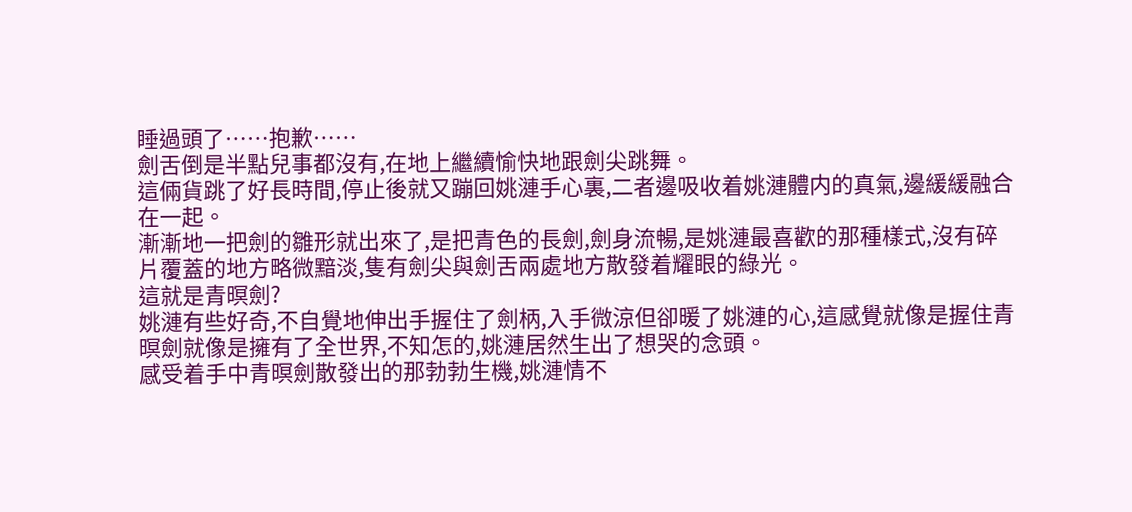睡過頭了……抱歉……
劍舌倒是半點兒事都沒有,在地上繼續愉快地跟劍尖跳舞。
這倆貨跳了好長時間,停止後就又蹦回姚漣手心裏,二者邊吸收着姚漣體内的真氣,邊緩緩融合在一起。
漸漸地一把劍的雛形就出來了,是把青色的長劍,劍身流暢,是姚漣最喜歡的那種樣式,沒有碎片覆蓋的地方略微黯淡,隻有劍尖與劍舌兩處地方散發着耀眼的綠光。
這就是青暝劍?
姚漣有些好奇,不自覺地伸出手握住了劍柄,入手微涼但卻暖了姚漣的心,這感覺就像是握住青暝劍就像是擁有了全世界,不知怎的,姚漣居然生出了想哭的念頭。
感受着手中青暝劍散發出的那勃勃生機,姚漣情不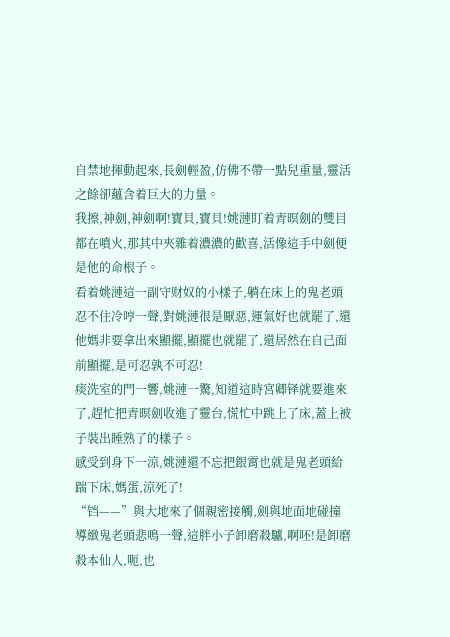自禁地揮動起來,長劍輕盈,仿佛不帶一點兒重量,靈活之餘卻蘊含着巨大的力量。
我擦,神劍,神劍啊!寶貝,寶貝!姚漣盯着青暝劍的雙目都在噴火,那其中夾雜着濃濃的歡喜,活像這手中劍便是他的命根子。
看着姚漣這一副守财奴的小樣子,躺在床上的鬼老頭忍不住冷哼一聲,對姚漣很是厭惡,運氣好也就罷了,還他媽非要拿出來顯擺,顯擺也就罷了,還居然在自己面前顯擺,是可忍孰不可忍!
痰洗室的門一響,姚漣一驚,知道這時宮卿铎就要進來了,趕忙把青暝劍收進了靈台,慌忙中跳上了床,蓋上被子裝出睡熟了的樣子。
感受到身下一涼,姚漣還不忘把銀霄也就是鬼老頭給踹下床,媽蛋,涼死了!
“铛——”與大地來了個親密接觸,劍與地面地碰撞導緻鬼老頭悲鳴一聲,這胖小子卸磨殺驢,啊呸!是卸磨殺本仙人,呃,也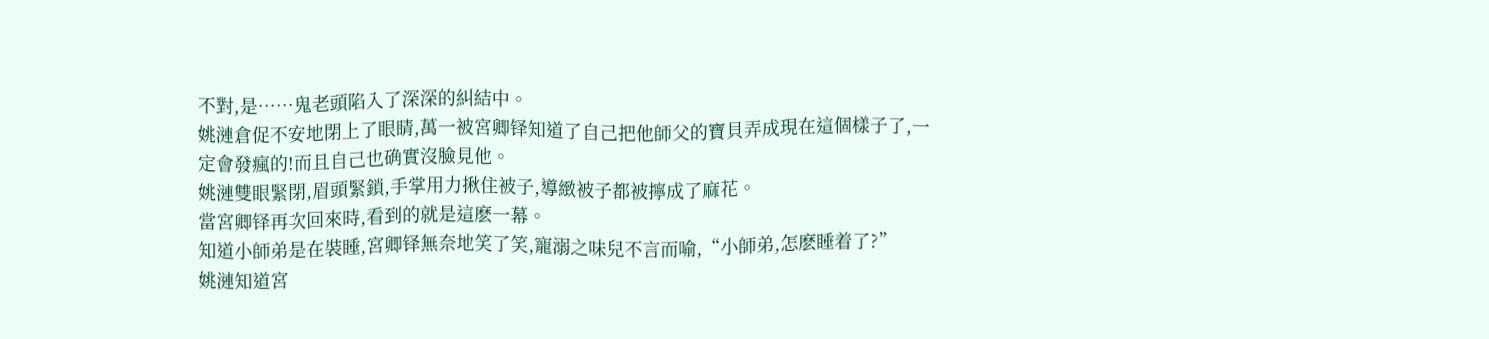不對,是……鬼老頭陷入了深深的糾結中。
姚漣倉促不安地閉上了眼睛,萬一被宮卿铎知道了自己把他師父的寶貝弄成現在這個樣子了,一定會發瘋的!而且自己也确實沒臉見他。
姚漣雙眼緊閉,眉頭緊鎖,手掌用力揪住被子,導緻被子都被擰成了麻花。
當宮卿铎再次回來時,看到的就是這麽一幕。
知道小師弟是在裝睡,宮卿铎無奈地笑了笑,寵溺之味兒不言而喻,“小師弟,怎麽睡着了?”
姚漣知道宮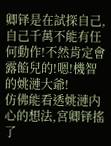卿铎是在試探自己,自己千萬不能有任何動作!不然肯定會露餡兒的!嗯!機智的姚漣大爺!
仿佛能看透姚漣内心的想法,宮卿铎搖了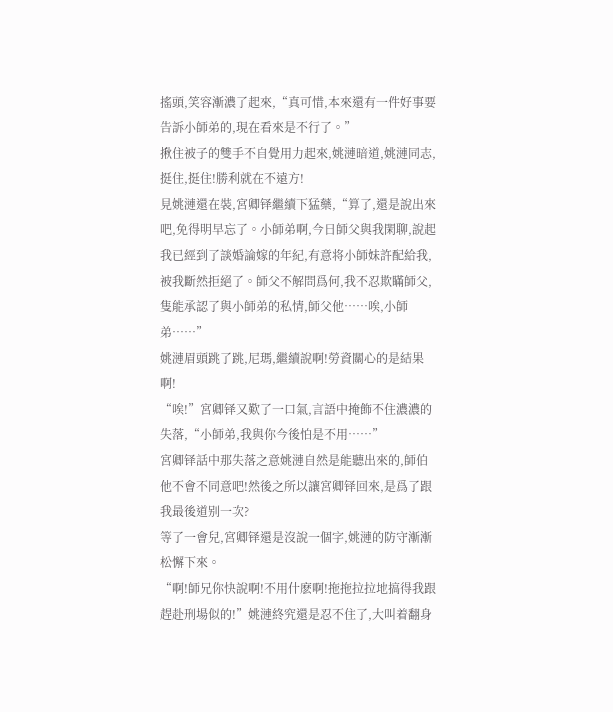搖頭,笑容漸濃了起來,“真可惜,本來還有一件好事要告訴小師弟的,現在看來是不行了。”
揪住被子的雙手不自覺用力起來,姚漣暗道,姚漣同志,挺住,挺住!勝利就在不遠方!
見姚漣還在裝,宮卿铎繼續下猛藥,“算了,還是說出來吧,免得明早忘了。小師弟啊,今日師父與我閑聊,說起我已經到了談婚論嫁的年紀,有意将小師妹許配給我,被我斷然拒絕了。師父不解問爲何,我不忍欺瞞師父,隻能承認了與小師弟的私情,師父他……唉,小師弟……”
姚漣眉頭跳了跳,尼瑪,繼續說啊!勞資關心的是結果啊!
“唉!”宮卿铎又歎了一口氣,言語中掩飾不住濃濃的失落,“小師弟,我與你今後怕是不用……”
宮卿铎話中那失落之意姚漣自然是能聽出來的,師伯他不會不同意吧!然後之所以讓宮卿铎回來,是爲了跟我最後道别一次?
等了一會兒,宮卿铎還是沒說一個字,姚漣的防守漸漸松懈下來。
“啊!師兄你快說啊!不用什麽啊!拖拖拉拉地搞得我跟趕赴刑場似的!”姚漣終究還是忍不住了,大叫着翻身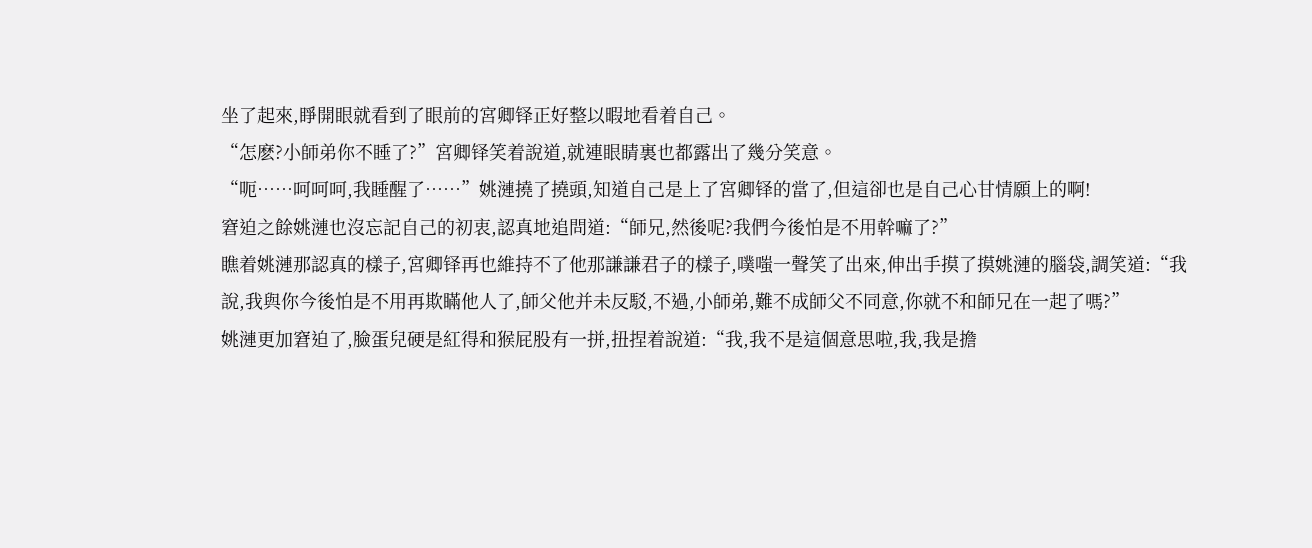坐了起來,睜開眼就看到了眼前的宮卿铎正好整以暇地看着自己。
“怎麽?小師弟你不睡了?”宮卿铎笑着說道,就連眼睛裏也都露出了幾分笑意。
“呃……呵呵呵,我睡醒了……”姚漣撓了撓頭,知道自己是上了宮卿铎的當了,但這卻也是自己心甘情願上的啊!
窘迫之餘姚漣也沒忘記自己的初衷,認真地追問道:“師兄,然後呢?我們今後怕是不用幹嘛了?”
瞧着姚漣那認真的樣子,宮卿铎再也維持不了他那謙謙君子的樣子,噗嗤一聲笑了出來,伸出手摸了摸姚漣的腦袋,調笑道:“我說,我與你今後怕是不用再欺瞞他人了,師父他并未反駁,不過,小師弟,難不成師父不同意,你就不和師兄在一起了嗎?”
姚漣更加窘迫了,臉蛋兒硬是紅得和猴屁股有一拼,扭捏着說道:“我,我不是這個意思啦,我,我是擔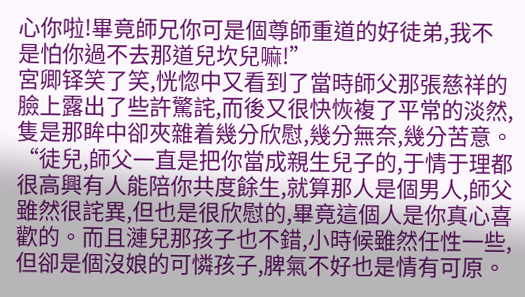心你啦!畢竟師兄你可是個尊師重道的好徒弟,我不是怕你過不去那道兒坎兒嘛!”
宮卿铎笑了笑,恍惚中又看到了當時師父那張慈祥的臉上露出了些許驚詫,而後又很快恢複了平常的淡然,隻是那眸中卻夾雜着幾分欣慰,幾分無奈,幾分苦意。
“徒兒,師父一直是把你當成親生兒子的,于情于理都很高興有人能陪你共度餘生,就算那人是個男人,師父雖然很詫異,但也是很欣慰的,畢竟這個人是你真心喜歡的。而且漣兒那孩子也不錯,小時候雖然任性一些,但卻是個沒娘的可憐孩子,脾氣不好也是情有可原。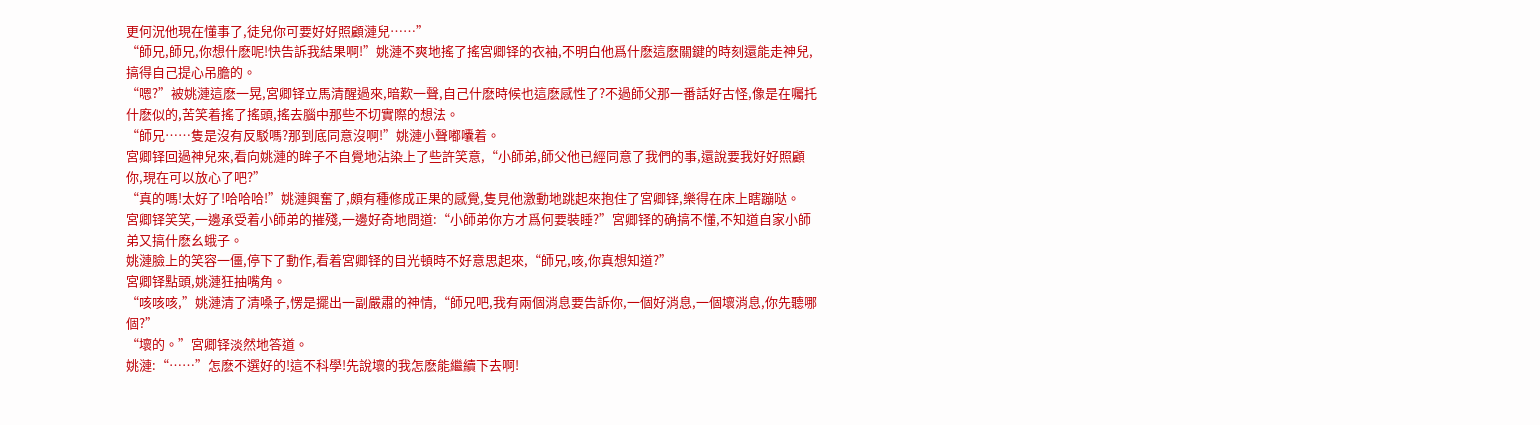更何況他現在懂事了,徒兒你可要好好照顧漣兒……”
“師兄,師兄,你想什麽呢!快告訴我結果啊!”姚漣不爽地搖了搖宮卿铎的衣袖,不明白他爲什麽這麽關鍵的時刻還能走神兒,搞得自己提心吊膽的。
“嗯?”被姚漣這麽一晃,宮卿铎立馬清醒過來,暗歎一聲,自己什麽時候也這麽感性了?不過師父那一番話好古怪,像是在囑托什麽似的,苦笑着搖了搖頭,搖去腦中那些不切實際的想法。
“師兄……隻是沒有反駁嗎?那到底同意沒啊!”姚漣小聲嘟囔着。
宮卿铎回過神兒來,看向姚漣的眸子不自覺地沾染上了些許笑意,“小師弟,師父他已經同意了我們的事,還說要我好好照顧你,現在可以放心了吧?”
“真的嗎!太好了!哈哈哈!”姚漣興奮了,頗有種修成正果的感覺,隻見他激動地跳起來抱住了宮卿铎,樂得在床上瞎蹦哒。
宮卿铎笑笑,一邊承受着小師弟的摧殘,一邊好奇地問道:“小師弟你方才爲何要裝睡?”宮卿铎的确搞不懂,不知道自家小師弟又搞什麽幺蛾子。
姚漣臉上的笑容一僵,停下了動作,看着宮卿铎的目光頓時不好意思起來,“師兄,咳,你真想知道?”
宮卿铎點頭,姚漣狂抽嘴角。
“咳咳咳,”姚漣清了清嗓子,愣是擺出一副嚴肅的神情,“師兄吧,我有兩個消息要告訴你,一個好消息,一個壞消息,你先聽哪個?”
“壞的。”宮卿铎淡然地答道。
姚漣:“……”怎麽不選好的!這不科學!先說壞的我怎麽能繼續下去啊!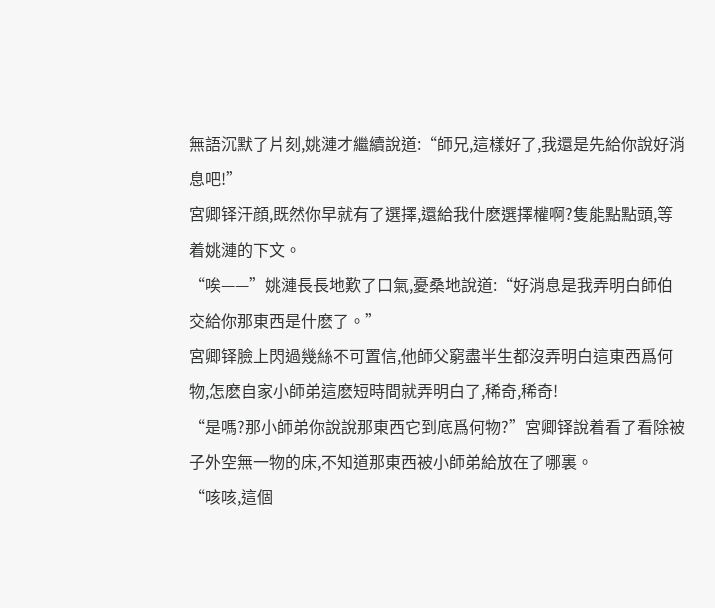無語沉默了片刻,姚漣才繼續說道:“師兄,這樣好了,我還是先給你說好消息吧!”
宮卿铎汗顔,既然你早就有了選擇,還給我什麽選擇權啊?隻能點點頭,等着姚漣的下文。
“唉——”姚漣長長地歎了口氣,憂桑地說道:“好消息是我弄明白師伯交給你那東西是什麽了。”
宮卿铎臉上閃過幾絲不可置信,他師父窮盡半生都沒弄明白這東西爲何物,怎麽自家小師弟這麽短時間就弄明白了,稀奇,稀奇!
“是嗎?那小師弟你說說那東西它到底爲何物?”宮卿铎說着看了看除被子外空無一物的床,不知道那東西被小師弟給放在了哪裏。
“咳咳,這個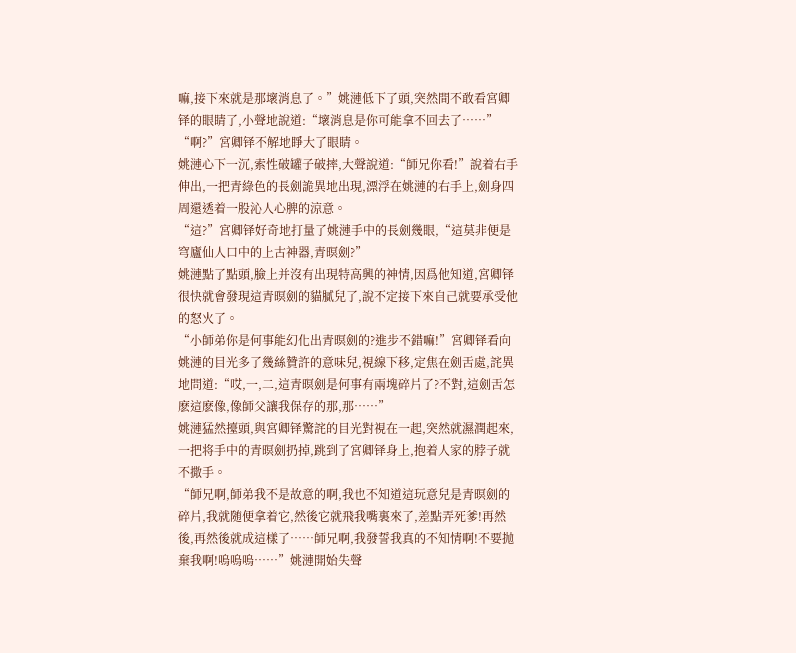嘛,接下來就是那壞消息了。”姚漣低下了頭,突然間不敢看宮卿铎的眼睛了,小聲地說道:“壞消息是你可能拿不回去了……”
“啊?”宮卿铎不解地睜大了眼睛。
姚漣心下一沉,索性破罐子破摔,大聲說道:“師兄你看!”說着右手伸出,一把青綠色的長劍詭異地出現,漂浮在姚漣的右手上,劍身四周還透着一股沁人心脾的涼意。
“這?”宮卿铎好奇地打量了姚漣手中的長劍幾眼,“這莫非便是穹廬仙人口中的上古神器,青暝劍?”
姚漣點了點頭,臉上并沒有出現特高興的神情,因爲他知道,宮卿铎很快就會發現這青暝劍的貓膩兒了,說不定接下來自己就要承受他的怒火了。
“小師弟你是何事能幻化出青暝劍的?進步不錯嘛!”宮卿铎看向姚漣的目光多了幾絲贊許的意味兒,視線下移,定焦在劍舌處,詫異地問道:“哎,一,二,這青暝劍是何事有兩塊碎片了?不對,這劍舌怎麽這麽像,像師父讓我保存的那,那……”
姚漣猛然擡頭,與宮卿铎驚詫的目光對視在一起,突然就濕潤起來,一把将手中的青暝劍扔掉,跳到了宮卿铎身上,抱着人家的脖子就不撒手。
“師兄啊,師弟我不是故意的啊,我也不知道這玩意兒是青暝劍的碎片,我就随便拿着它,然後它就飛我嘴裏來了,差點弄死爹!再然後,再然後就成這樣了……師兄啊,我發誓我真的不知情啊!不要抛棄我啊!嗚嗚嗚……”姚漣開始失聲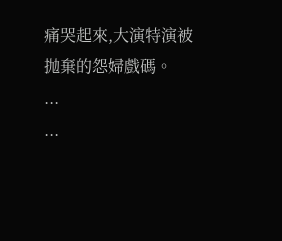痛哭起來,大演特演被抛棄的怨婦戲碼。
...
...